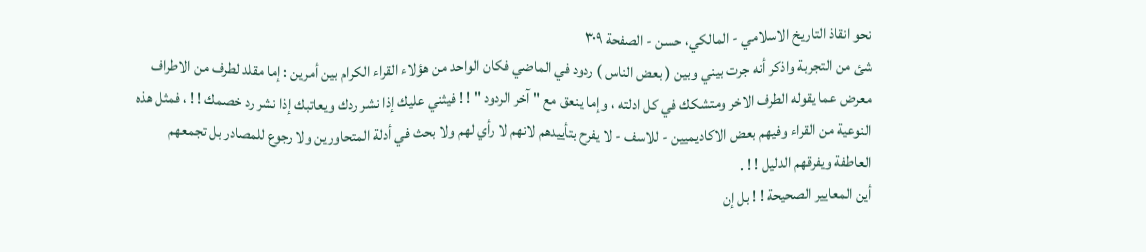نحو انقاذ التاريخ الاسلامي - المالکي، حسن - الصفحة ٣٠٩
شئ من التجربة واذكر أنه جرت بيني وبين ( بعض الناس ) ردود في الماضي فكان الواحد من هؤلاء القراء الكرام بين أمرين : إما مقلد لطرف من الاطراف معرض عما يقوله الطرف الاخر ومتشكك في كل ادلته ، وإما ينعق مع " آخر الردود " ! ! فيثني عليك إذا نشر ردك ويعاتبك إذا نشر رد خصمك ! ! ، فمثل هذه النوعية من القراء وفيهم بعض الاكاديميين - للاسف - لا يفرح بتأييدهم لانهم لا رأي لهم ولا بحث في أدلة المتحاورين ولا رجوع للمصادر بل تجمعهم العاطفة ويفرقهم الدليل ! ! .
أين المعايير الصحيحة ! ! بل إن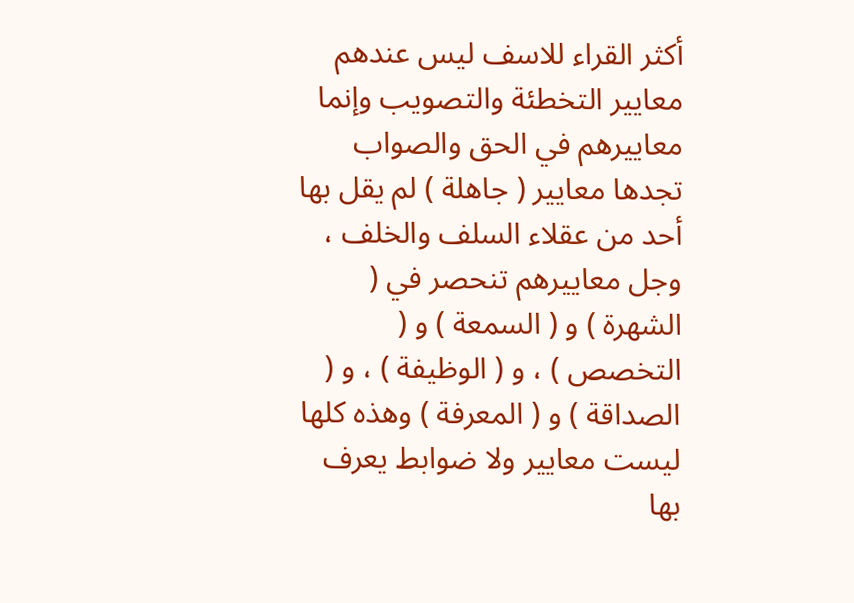أكثر القراء للاسف ليس عندهم معايير التخطئة والتصويب وإنما معاييرهم في الحق والصواب تجدها معايير ( جاهلة ) لم يقل بها أحد من عقلاء السلف والخلف ، وجل معاييرهم تنحصر في ( الشهرة ) و ( السمعة ) و ( التخصص ) ، و ( الوظيفة ) ، و ( الصداقة ) و ( المعرفة ) وهذه كلها ليست معايير ولا ضوابط يعرف بها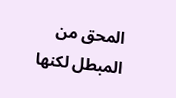المحق من المبطل لكنها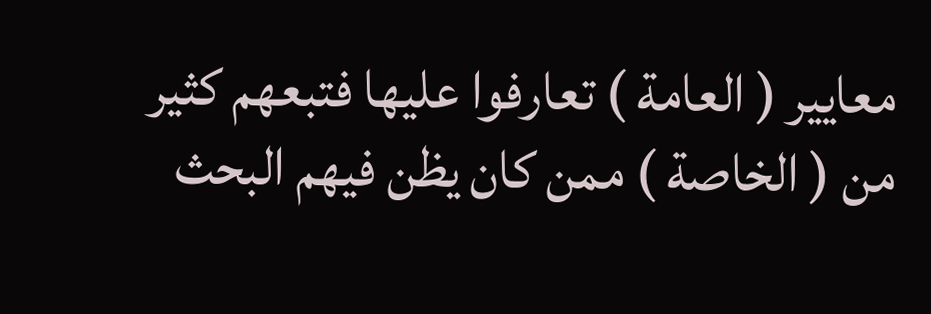معايير ( العامة ) تعارفوا عليها فتبعهم كثير من ( الخاصة ) ممن كان يظن فيهم البحث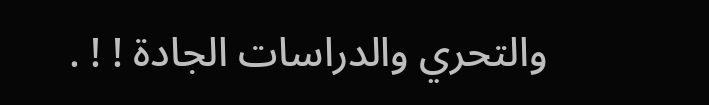والتحري والدراسات الجادة ! ! .